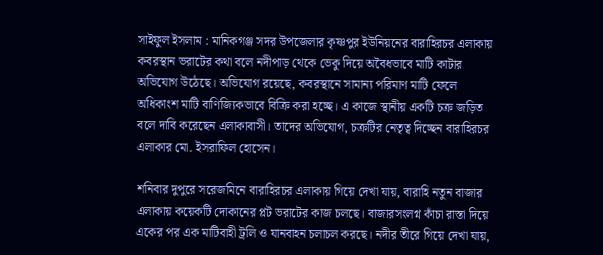সাইফুল ইসলাম : মানিকগঞ্জ সদর উপজেলার কৃষ্ণপুর ইউনিয়নের বারাহিরচর এলাকায় কবরস্থান ভরাটের কথা বলে নদীপাড় থেকে ভেকু দিয়ে অবৈধভাবে মাটি কাটার অভিযোগ উঠেছে। অভিযোগ রয়েছে, কবরস্থানে সামান্য পরিমাণ মাটি ফেলে অধিকাংশ মাটি বাণিজ্যিকভাবে বিক্রি করা হচ্ছে। এ কাজে স্থানীয় একটি চক্র জড়িত বলে দাবি করেছেন এলাকাবাসী। তাদের অভিযোগ, চক্রটির নেতৃত্ব দিচ্ছেন বারাহিরচর এলাকার মো. ইসরাফিল হোসেন।

শনিবার দুপুরে সরেজমিনে বারাহিরচর এলাকায় গিয়ে দেখা যায়, বারাহি নতুন বাজার এলাকায় কয়েকটি দোকানের প্লট ভরাটের কাজ চলছে। বাজারসংলগ্ন কাঁচা রাস্তা দিয়ে একের পর এক মাটিবাহী ট্রলি ও যানবাহন চলাচল করছে। নদীর তীরে গিয়ে দেখা যায়,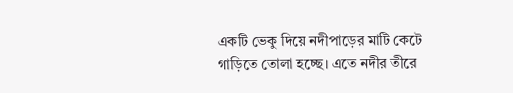একটি ভেকু দিয়ে নদীপাড়ের মাটি কেটে গাড়িতে তোলা হচ্ছে। এতে নদীর তীরে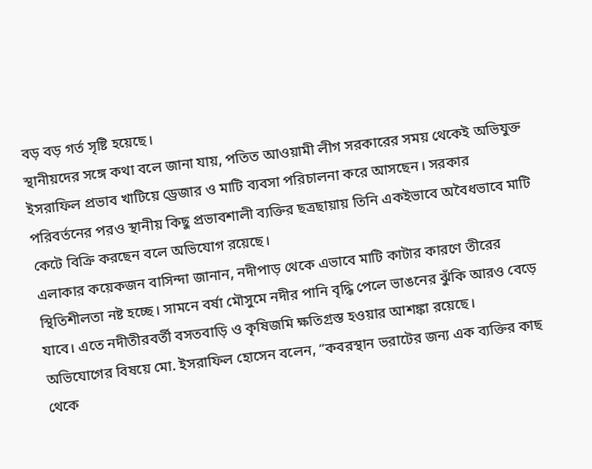বড় বড় গর্ত সৃষ্টি হয়েছে।
স্থানীয়দের সঙ্গে কথা বলে জানা যায়, পতিত আওয়ামী লীগ সরকারের সময় থেকেই অভিযুক্ত ইসরাফিল প্রভাব খাটিয়ে ড্রেজার ও মাটি ব্যবসা পরিচালনা করে আসছেন। সরকার পরিবর্তনের পরও স্থানীয় কিছু প্রভাবশালী ব্যক্তির ছত্রছায়ায় তিনি একইভাবে অবৈধভাবে মাটি কেটে বিক্রি করছেন বলে অভিযোগ রয়েছে।
এলাকার কয়েকজন বাসিন্দা জানান, নদীপাড় থেকে এভাবে মাটি কাটার কারণে তীরের স্থিতিশীলতা নষ্ট হচ্ছে। সামনে বর্ষা মৌসুমে নদীর পানি বৃদ্ধি পেলে ভাঙনের ঝুঁকি আরও বেড়ে যাবে। এতে নদীতীরবর্তী বসতবাড়ি ও কৃষিজমি ক্ষতিগ্রস্ত হওয়ার আশঙ্কা রয়েছে।
অভিযোগের বিষয়ে মো. ইসরাফিল হোসেন বলেন, “কবরস্থান ভরাটের জন্য এক ব্যক্তির কাছ থেকে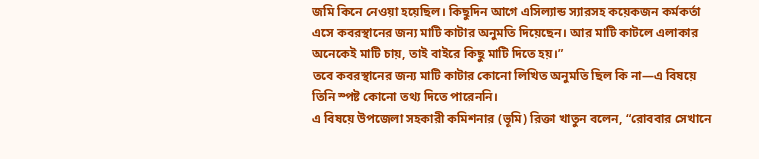জমি কিনে নেওয়া হয়েছিল। কিছুদিন আগে এসিল্যান্ড স্যারসহ কয়েকজন কর্মকর্তা এসে কবরস্থানের জন্য মাটি কাটার অনুমতি দিয়েছেন। আর মাটি কাটলে এলাকার অনেকেই মাটি চায়, তাই বাইরে কিছু মাটি দিতে হয়।”
তবে কবরস্থানের জন্য মাটি কাটার কোনো লিখিত অনুমতি ছিল কি না—এ বিষয়ে তিনি স্পষ্ট কোনো তথ্য দিতে পারেননি।
এ বিষয়ে উপজেলা সহকারী কমিশনার (ভূমি) রিক্তা খাতুন বলেন, “রোববার সেখানে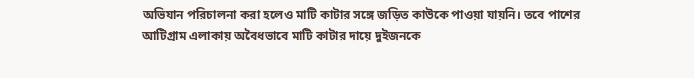অভিযান পরিচালনা করা হলেও মাটি কাটার সঙ্গে জড়িত কাউকে পাওয়া যায়নি। তবে পাশের আটিগ্রাম এলাকায় অবৈধভাবে মাটি কাটার দায়ে দুইজনকে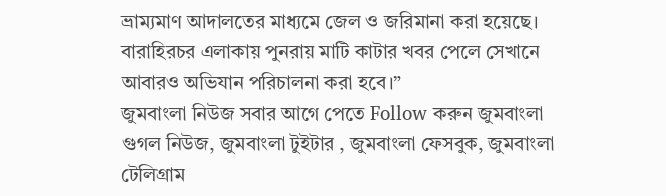ভ্রাম্যমাণ আদালতের মাধ্যমে জেল ও জরিমানা করা হয়েছে। বারাহিরচর এলাকায় পুনরায় মাটি কাটার খবর পেলে সেখানে আবারও অভিযান পরিচালনা করা হবে।”
জুমবাংলা নিউজ সবার আগে পেতে Follow করুন জুমবাংলা গুগল নিউজ, জুমবাংলা টুইটার , জুমবাংলা ফেসবুক, জুমবাংলা টেলিগ্রাম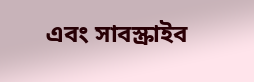এবং সাবস্ক্রাইব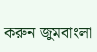করুন জুমবাংলা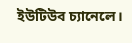ইউটিউব চ্যানেলে।